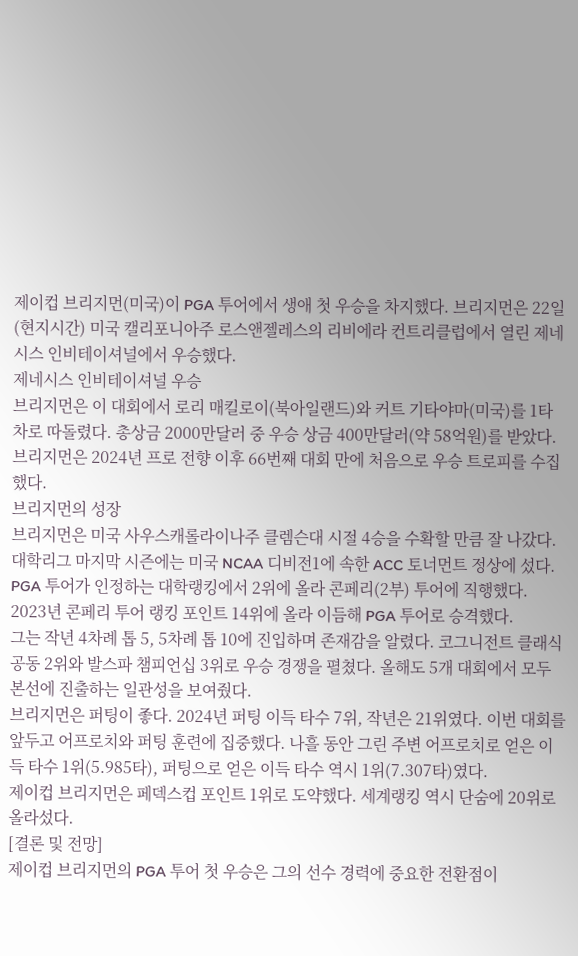제이컵 브리지먼(미국)이 PGA 투어에서 생애 첫 우승을 차지했다. 브리지먼은 22일(현지시간) 미국 캘리포니아주 로스앤젤레스의 리비에라 컨트리클럽에서 열린 제네시스 인비테이셔널에서 우승했다.
제네시스 인비테이셔널 우승
브리지먼은 이 대회에서 로리 매킬로이(북아일랜드)와 커트 기타야마(미국)를 1타 차로 따돌렸다. 총상금 2000만달러 중 우승 상금 400만달러(약 58억원)를 받았다. 브리지먼은 2024년 프로 전향 이후 66번째 대회 만에 처음으로 우승 트로피를 수집했다.
브리지먼의 성장
브리지먼은 미국 사우스캐롤라이나주 클렘슨대 시절 4승을 수확할 만큼 잘 나갔다. 대학리그 마지막 시즌에는 미국 NCAA 디비전1에 속한 ACC 토너먼트 정상에 섰다. PGA 투어가 인정하는 대학랭킹에서 2위에 올라 콘페리(2부) 투어에 직행했다. 2023년 콘페리 투어 랭킹 포인트 14위에 올라 이듬해 PGA 투어로 승격했다.
그는 작년 4차례 톱 5, 5차례 톱 10에 진입하며 존재감을 알렸다. 코그니전트 클래식 공동 2위와 발스파 챔피언십 3위로 우승 경쟁을 펼쳤다. 올해도 5개 대회에서 모두 본선에 진출하는 일관성을 보여줬다.
브리지먼은 퍼팅이 좋다. 2024년 퍼팅 이득 타수 7위, 작년은 21위였다. 이번 대회를 앞두고 어프로치와 퍼팅 훈련에 집중했다. 나흘 동안 그린 주변 어프로치로 얻은 이득 타수 1위(5.985타), 퍼팅으로 얻은 이득 타수 역시 1위(7.307타)였다.
제이컵 브리지먼은 페덱스컵 포인트 1위로 도약했다. 세계랭킹 역시 단숨에 20위로 올라섰다.
[결론 및 전망]
제이컵 브리지먼의 PGA 투어 첫 우승은 그의 선수 경력에 중요한 전환점이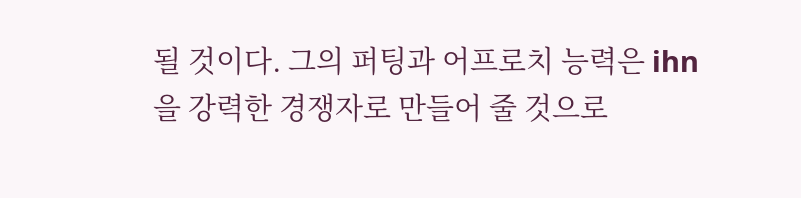될 것이다. 그의 퍼팅과 어프로치 능력은 ihn을 강력한 경쟁자로 만들어 줄 것으로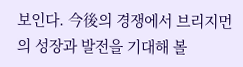보인다. 今後의 경쟁에서 브리지먼의 성장과 발전을 기대해 볼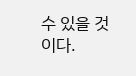수 있을 것이다.